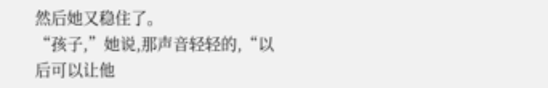然后她又稳住了。
“孩子,”她说,那声音轻轻的,“以后可以让他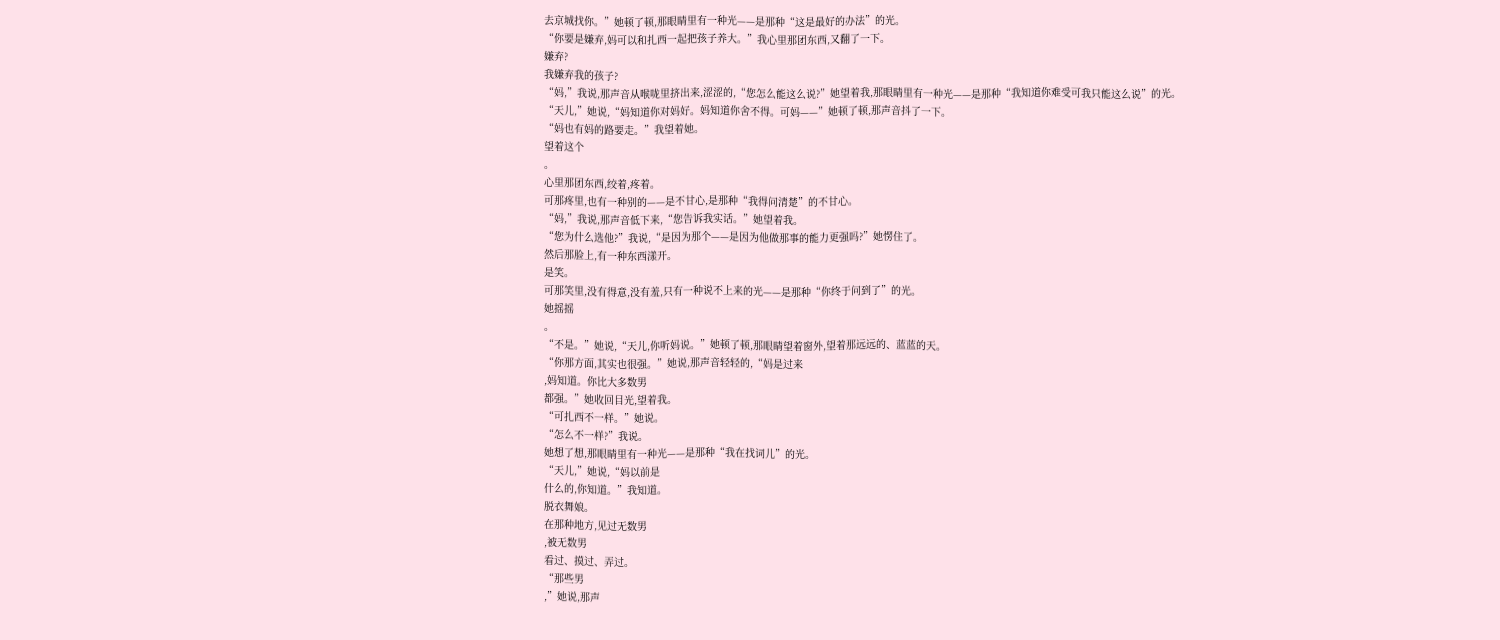去京城找你。”她顿了顿,那眼睛里有一种光——是那种“这是最好的办法”的光。
“你要是嫌弃,妈可以和扎西一起把孩子养大。”我心里那团东西,又翻了一下。
嫌弃?
我嫌弃我的孩子?
“妈,”我说,那声音从喉咙里挤出来,涩涩的,“您怎么能这么说?”她望着我,那眼睛里有一种光——是那种“我知道你难受可我只能这么说”的光。
“天儿,”她说,“妈知道你对妈好。妈知道你舍不得。可妈——”她顿了顿,那声音抖了一下。
“妈也有妈的路要走。”我望着她。
望着这个
。
心里那团东西,绞着,疼着。
可那疼里,也有一种别的——是不甘心,是那种“我得问清楚”的不甘心。
“妈,”我说,那声音低下来,“您告诉我实话。”她望着我。
“您为什么选他?”我说,“是因为那个——是因为他做那事的能力更强吗?”她愣住了。
然后那脸上,有一种东西漾开。
是笑。
可那笑里,没有得意,没有羞,只有一种说不上来的光——是那种“你终于问到了”的光。
她摇摇
。
“不是。”她说,“天儿,你听妈说。”她顿了顿,那眼睛望着窗外,望着那远远的、蓝蓝的天。
“你那方面,其实也很强。”她说,那声音轻轻的,“妈是过来
,妈知道。你比大多数男
都强。”她收回目光,望着我。
“可扎西不一样。”她说。
“怎么不一样?”我说。
她想了想,那眼睛里有一种光——是那种“我在找词儿”的光。
“天儿,”她说,“妈以前是
什么的,你知道。”我知道。
脱衣舞娘。
在那种地方,见过无数男
,被无数男
看过、摸过、弄过。
“那些男
,”她说,那声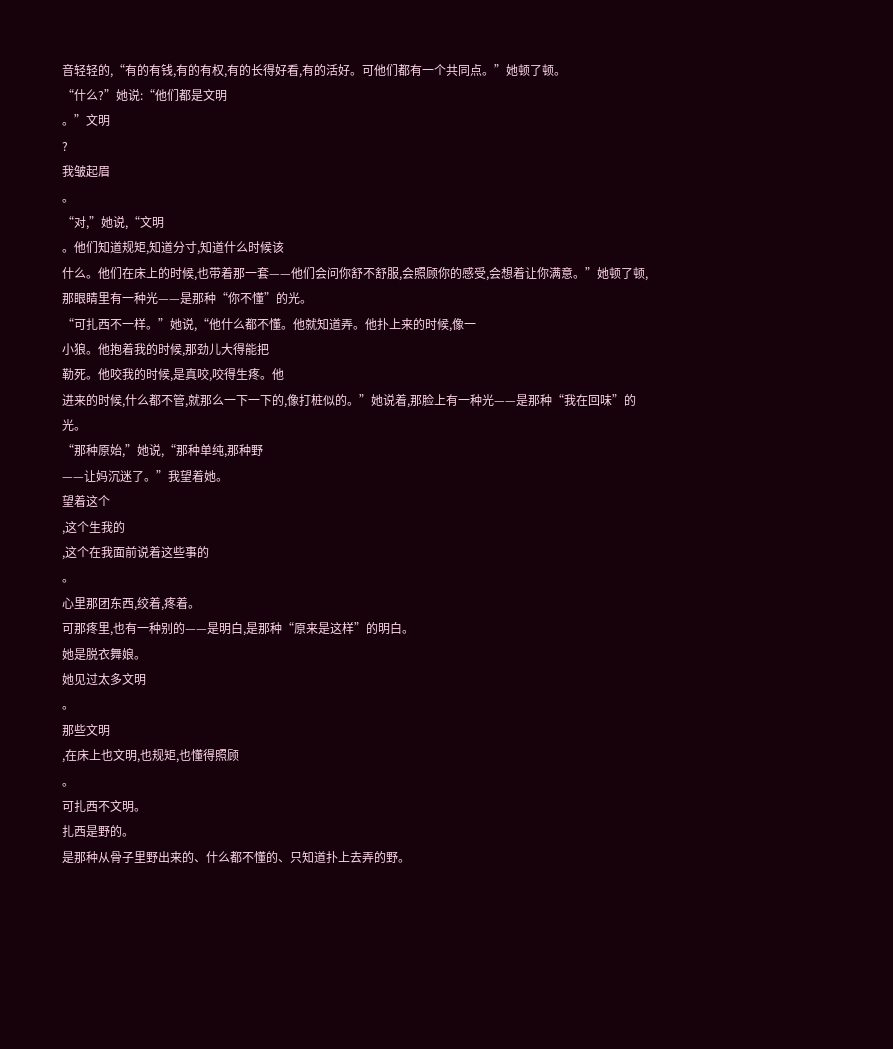音轻轻的,“有的有钱,有的有权,有的长得好看,有的活好。可他们都有一个共同点。”她顿了顿。
“什么?”她说:“他们都是文明
。”文明
?
我皱起眉
。
“对,”她说,“文明
。他们知道规矩,知道分寸,知道什么时候该
什么。他们在床上的时候,也带着那一套——他们会问你舒不舒服,会照顾你的感受,会想着让你满意。”她顿了顿,那眼睛里有一种光——是那种“你不懂”的光。
“可扎西不一样。”她说,“他什么都不懂。他就知道弄。他扑上来的时候,像一
小狼。他抱着我的时候,那劲儿大得能把
勒死。他咬我的时候,是真咬,咬得生疼。他
进来的时候,什么都不管,就那么一下一下的,像打桩似的。”她说着,那脸上有一种光——是那种“我在回味”的光。
“那种原始,”她说,“那种单纯,那种野
——让妈沉迷了。”我望着她。
望着这个
,这个生我的
,这个在我面前说着这些事的
。
心里那团东西,绞着,疼着。
可那疼里,也有一种别的——是明白,是那种“原来是这样”的明白。
她是脱衣舞娘。
她见过太多文明
。
那些文明
,在床上也文明,也规矩,也懂得照顾
。
可扎西不文明。
扎西是野的。
是那种从骨子里野出来的、什么都不懂的、只知道扑上去弄的野。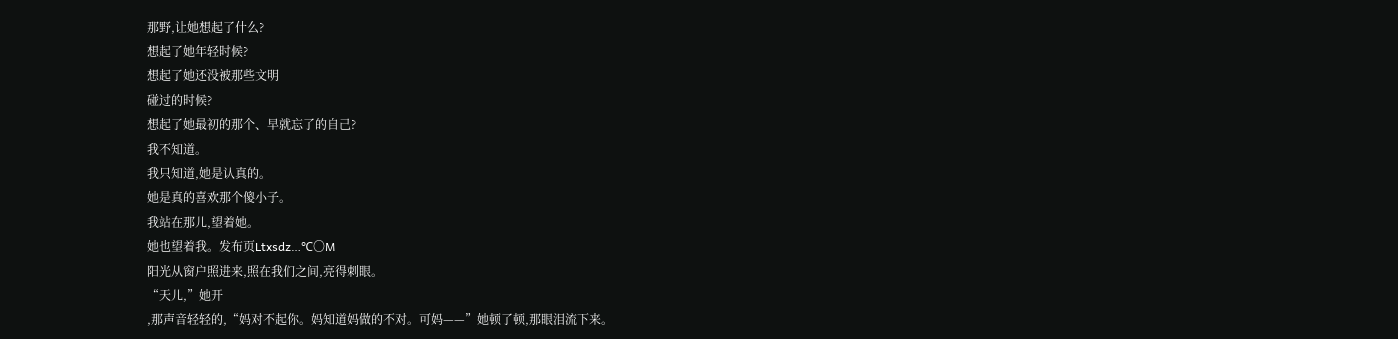那野,让她想起了什么?
想起了她年轻时候?
想起了她还没被那些文明
碰过的时候?
想起了她最初的那个、早就忘了的自己?
我不知道。
我只知道,她是认真的。
她是真的喜欢那个傻小子。
我站在那儿,望着她。
她也望着我。发布页Ltxsdz…℃〇M
阳光从窗户照进来,照在我们之间,亮得刺眼。
“天儿,”她开
,那声音轻轻的,“妈对不起你。妈知道妈做的不对。可妈——”她顿了顿,那眼泪流下来。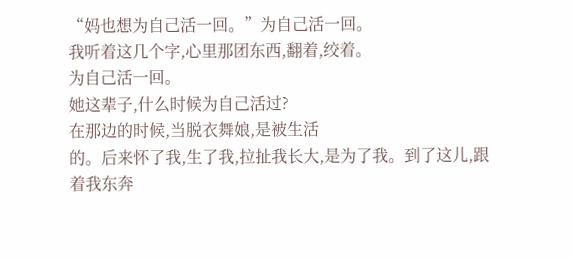“妈也想为自己活一回。”为自己活一回。
我听着这几个字,心里那团东西,翻着,绞着。
为自己活一回。
她这辈子,什么时候为自己活过?
在那边的时候,当脱衣舞娘,是被生活
的。后来怀了我,生了我,拉扯我长大,是为了我。到了这儿,跟着我东奔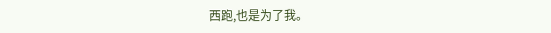西跑,也是为了我。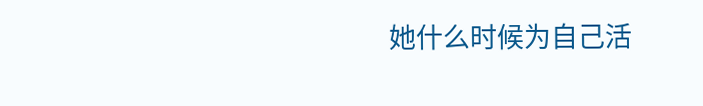她什么时候为自己活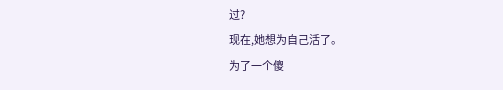过?
现在,她想为自己活了。
为了一个傻